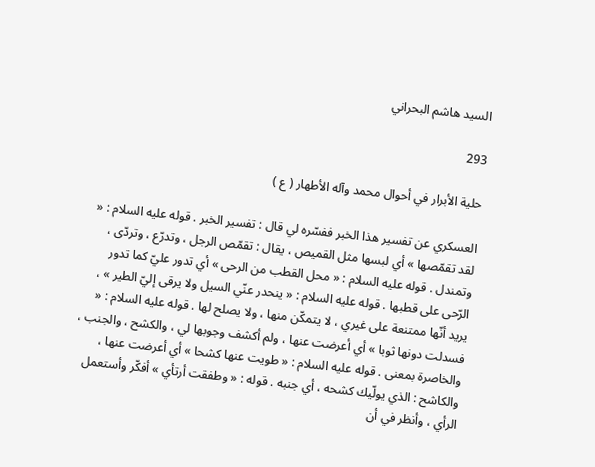السيد هاشم البحراني

293

حلية الأبرار في أحوال محمد وآله الأطهار ( ع )

العسكري عن تفسير هذا الخبر ففسّره لي قال : تفسير الخبر . قوله عليه السلام : « لقد تقمّصها » أي لبسها مثل القميص ، يقال : تقمّص الرجل ، وتدرّع ، وتردّى ، وتمندل . قوله عليه السلام : « محل القطب من الرحى » أي تدور عليّ كما تدور الرّحى على قطبها . قوله عليه السلام : « ينحدر عنّي السيل ولا يرقى إليّ الطير » ، يريد أنّها ممتنعة على غيري ، لا يتمكّن منها ، ولا يصلح لها . قوله عليه السلام : « فسدلت دونها ثوبا » أي أعرضت عنها ، ولم أكشف وجوبها لي ، والكشح ، والجنب ، والخاصرة بمعنى . قوله عليه السلام : « طويت عنها كشحا » أي أعرضت عنها ، والكاشح : الذي يولّيك كشحه ، أي جنبه . قوله : « وطفقت أرتأي » أفكّر وأستعمل الرأي ، وأنظر في أن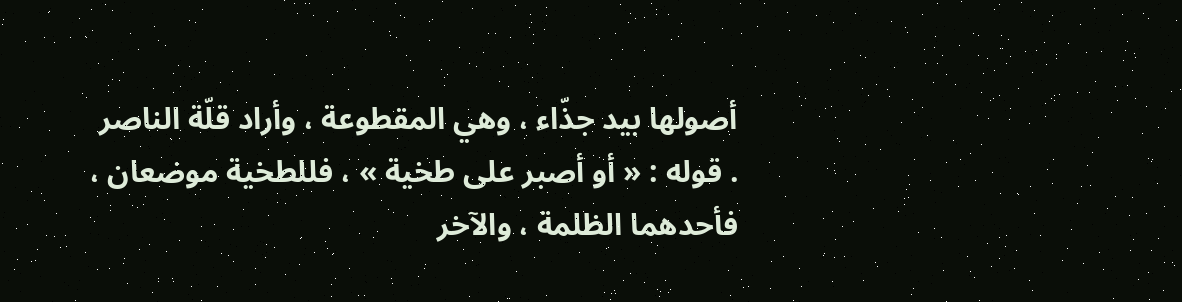أصولها بيد جذّاء ، وهي المقطوعة ، وأراد قلّة الناصر . قوله : « أو أصبر على طخية » ، فللطخية موضعان ، فأحدهما الظلمة ، والآخر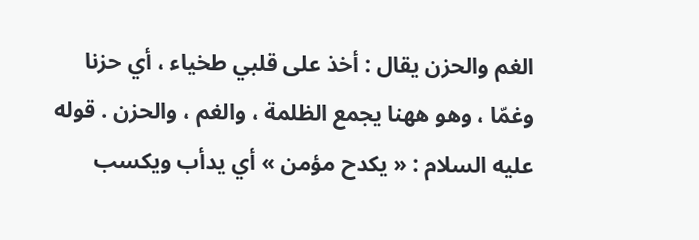الغم والحزن يقال : أخذ على قلبي طخياء ، أي حزنا وغمّا ، وهو ههنا يجمع الظلمة ، والغم ، والحزن . قوله عليه السلام : « يكدح مؤمن » أي يدأب ويكسب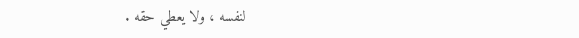لنفسه ، ولا يعطي حقه .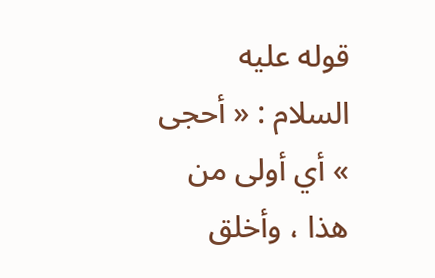قوله عليه السلام : « أحجى » أي أولى من هذا ، وأخلق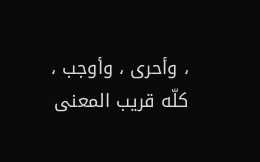، وأحرى ، وأوجب ، كلّه قريب المعنى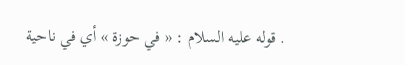. قوله عليه السلام : « في حوزة » أي في ناحية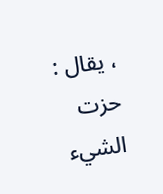، يقال : حزت الشيء